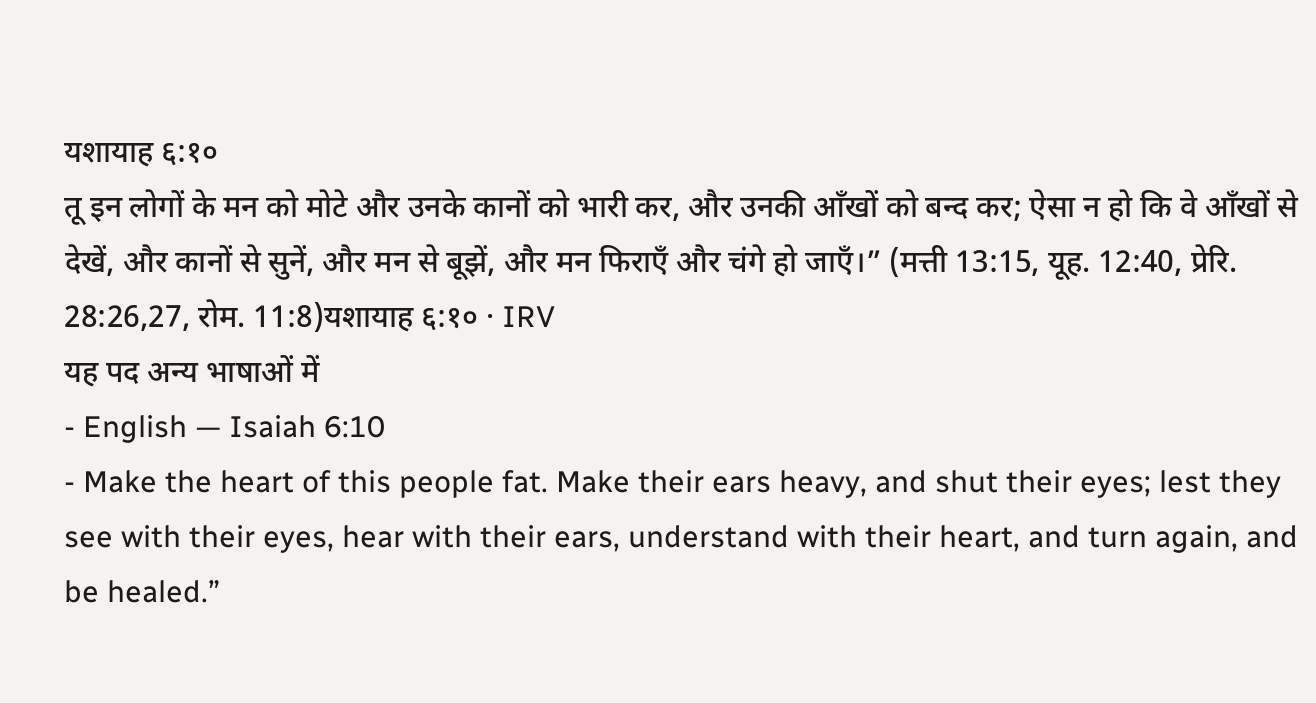यशायाह ६:१०
तू इन लोगों के मन को मोटे और उनके कानों को भारी कर, और उनकी आँखों को बन्द कर; ऐसा न हो कि वे आँखों से देखें, और कानों से सुनें, और मन से बूझें, और मन फिराएँ और चंगे हो जाएँ।” (मत्ती 13:15, यूह. 12:40, प्रेरि. 28:26,27, रोम. 11:8)यशायाह ६:१० · IRV
यह पद अन्य भाषाओं में
- English — Isaiah 6:10
- Make the heart of this people fat. Make their ears heavy, and shut their eyes; lest they see with their eyes, hear with their ears, understand with their heart, and turn again, and be healed.”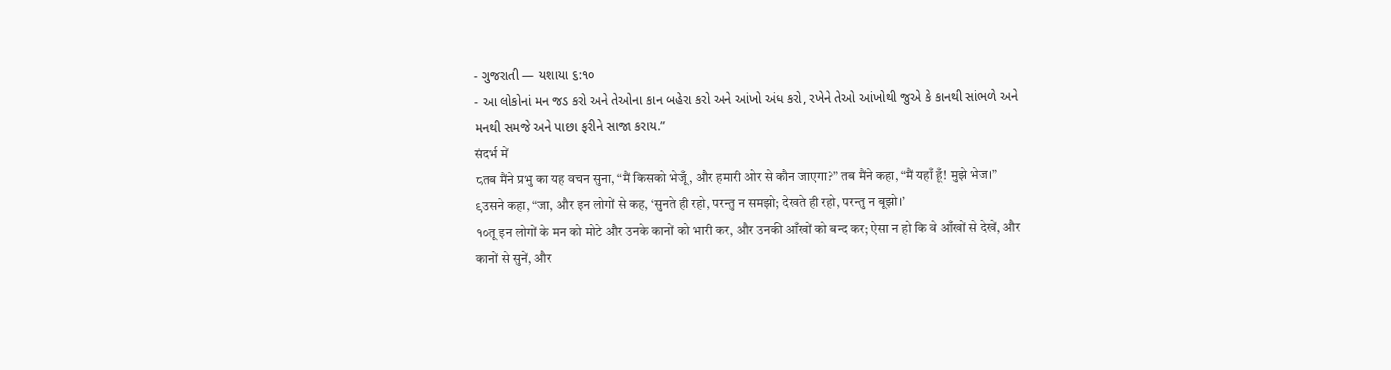- ગુજરાતી — યશાયા ૬:૧૦
- આ લોકોનાં મન જડ કરો અને તેઓના કાન બહેરા કરો અને આંખો અંધ કરો, રખેને તેઓ આંખોથી જુએ કે કાનથી સાંભળે અને મનથી સમજે અને પાછા ફરીને સાજા કરાય.”
संदर्भ में
८तब मैंने प्रभु का यह वचन सुना, “मैं किसको भेजूँ, और हमारी ओर से कौन जाएगा?” तब मैंने कहा, “मैं यहाँ हूँ! मुझे भेज।”
९उसने कहा, “जा, और इन लोगों से कह, ‘सुनते ही रहो, परन्तु न समझो; देखते ही रहो, परन्तु न बूझो।’
१०तू इन लोगों के मन को मोटे और उनके कानों को भारी कर, और उनकी आँखों को बन्द कर; ऐसा न हो कि वे आँखों से देखें, और कानों से सुनें, और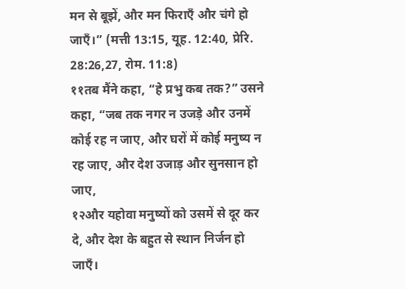मन से बूझें, और मन फिराएँ और चंगे हो जाएँ।” (मत्ती 13:15, यूह. 12:40, प्रेरि. 28:26,27, रोम. 11:8)
११तब मैंने कहा, “हे प्रभु कब तक?” उसने कहा, “जब तक नगर न उजड़े और उनमें कोई रह न जाए, और घरों में कोई मनुष्य न रह जाए, और देश उजाड़ और सुनसान हो जाए,
१२और यहोवा मनुष्यों को उसमें से दूर कर दे, और देश के बहुत से स्थान निर्जन हो जाएँ।